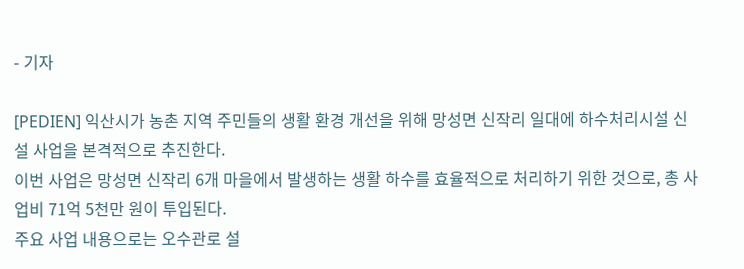- 기자

[PEDIEN] 익산시가 농촌 지역 주민들의 생활 환경 개선을 위해 망성면 신작리 일대에 하수처리시설 신설 사업을 본격적으로 추진한다.
이번 사업은 망성면 신작리 6개 마을에서 발생하는 생활 하수를 효율적으로 처리하기 위한 것으로, 총 사업비 71억 5천만 원이 투입된다.
주요 사업 내용으로는 오수관로 설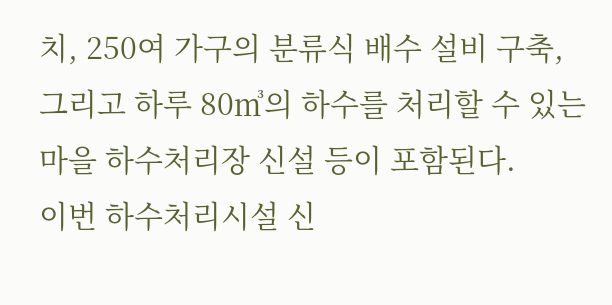치, 250여 가구의 분류식 배수 설비 구축, 그리고 하루 80㎥의 하수를 처리할 수 있는 마을 하수처리장 신설 등이 포함된다.
이번 하수처리시설 신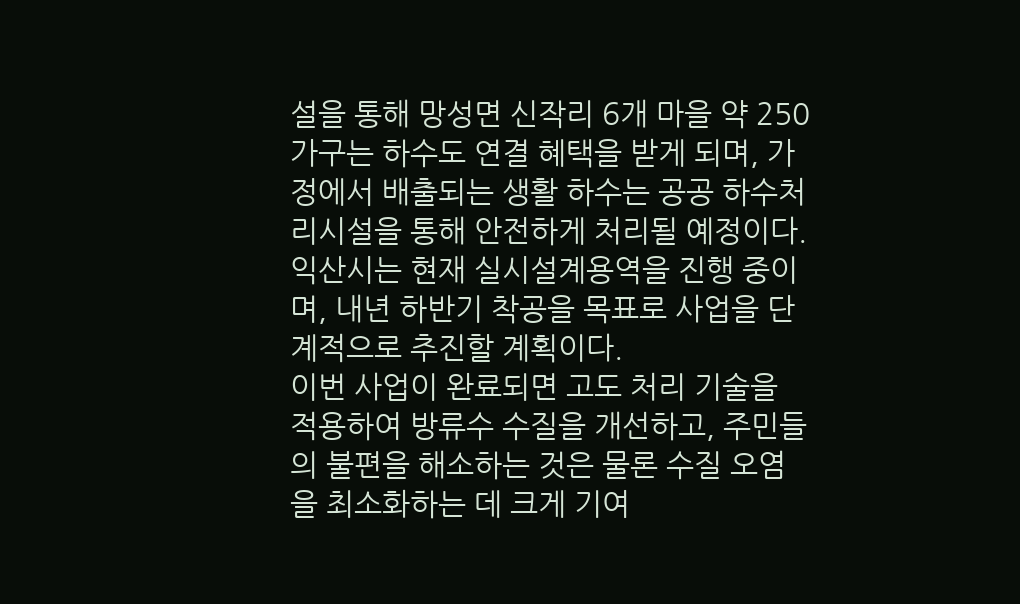설을 통해 망성면 신작리 6개 마을 약 250가구는 하수도 연결 혜택을 받게 되며, 가정에서 배출되는 생활 하수는 공공 하수처리시설을 통해 안전하게 처리될 예정이다.
익산시는 현재 실시설계용역을 진행 중이며, 내년 하반기 착공을 목표로 사업을 단계적으로 추진할 계획이다.
이번 사업이 완료되면 고도 처리 기술을 적용하여 방류수 수질을 개선하고, 주민들의 불편을 해소하는 것은 물론 수질 오염을 최소화하는 데 크게 기여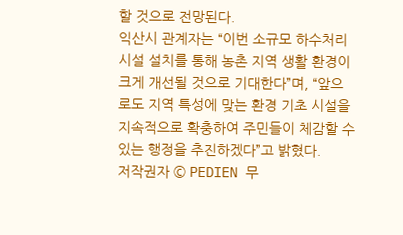할 것으로 전망된다.
익산시 관계자는 “이번 소규모 하수처리시설 설치를 통해 농촌 지역 생활 환경이 크게 개선될 것으로 기대한다”며, “앞으로도 지역 특성에 맞는 환경 기초 시설을 지속적으로 확충하여 주민들이 체감할 수 있는 행정을 추진하겠다”고 밝혔다.
저작권자 © PEDIEN 무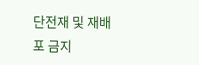단전재 및 재배포 금지